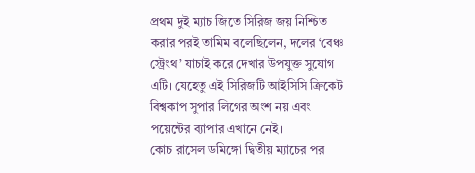প্রথম দুই ম্যাচ জিতে সিরিজ জয় নিশ্চিত করার পরই তামিম বলেছিলেন, দলের ‘বেঞ্চ স্ট্রেংথ’ যাচাই করে দেখার উপযুক্ত সুযোগ এটি। যেহেতু এই সিরিজটি আইসিসি ক্রিকেট বিশ্বকাপ সুপার লিগের অংশ নয় এবং পয়েন্টের ব্যাপার এখানে নেই।
কোচ রাসেল ডমিঙ্গো দ্বিতীয় ম্যাচের পর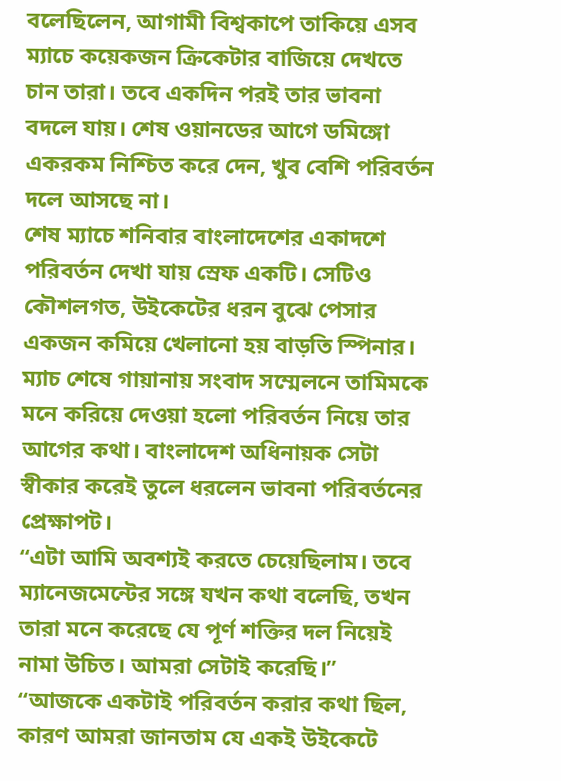বলেছিলেন, আগামী বিশ্বকাপে তাকিয়ে এসব ম্যাচে কয়েকজন ক্রিকেটার বাজিয়ে দেখতে চান তারা। তবে একদিন পরই তার ভাবনা বদলে যায়। শেষ ওয়ানডের আগে ডমিঙ্গো একরকম নিশ্চিত করে দেন, খুব বেশি পরিবর্তন দলে আসছে না।
শেষ ম্যাচে শনিবার বাংলাদেশের একাদশে পরিবর্তন দেখা যায় স্রেফ একটি। সেটিও কৌশলগত, উইকেটের ধরন বুঝে পেসার একজন কমিয়ে খেলানো হয় বাড়তি স্পিনার।
ম্যাচ শেষে গায়ানায় সংবাদ সম্মেলনে তামিমকে মনে করিয়ে দেওয়া হলো পরিবর্তন নিয়ে তার আগের কথা। বাংলাদেশ অধিনায়ক সেটা স্বীকার করেই তুলে ধরলেন ভাবনা পরিবর্তনের প্রেক্ষাপট।
“এটা আমি অবশ্যই করতে চেয়েছিলাম। তবে ম্যানেজমেন্টের সঙ্গে যখন কথা বলেছি, তখন তারা মনে করেছে যে পূর্ণ শক্তির দল নিয়েই নামা উচিত। আমরা সেটাই করেছি।”
“আজকে একটাই পরিবর্তন করার কথা ছিল, কারণ আমরা জানতাম যে একই উইকেটে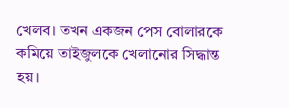খেলব। তখন একজন পেস বোলারকে কমিয়ে তাইজুলকে খেলানোর সিদ্ধান্ত হয়।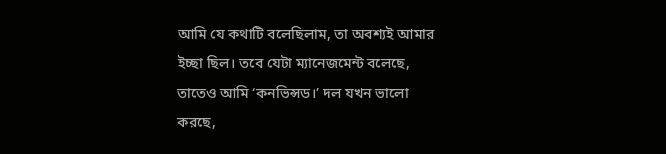আমি যে কথাটি বলেছিলাম, তা অবশ্যই আমার ইচ্ছা ছিল। তবে যেটা ম্যানেজমেন্ট বলেছে, তাতেও আমি ‘কনভিন্সড।’ দল যখন ভালো করছে,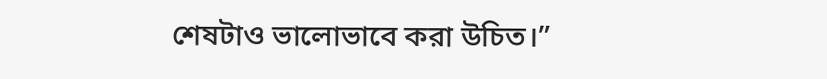শেষটাও ভালোভাবে করা উচিত।”